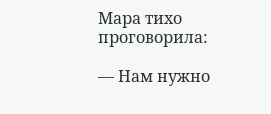Мара тихо проговорила:

— Нам нужно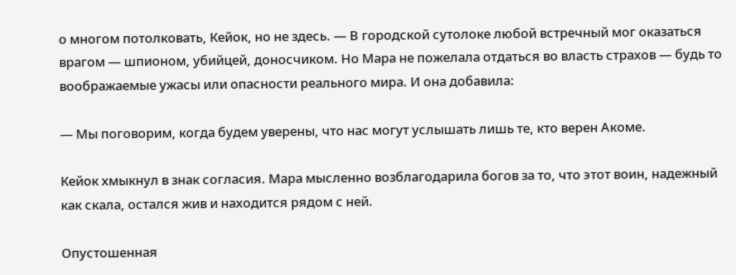о многом потолковать, Кейок, но не здесь. — В городской сутолоке любой встречный мог оказаться врагом — шпионом, убийцей, доносчиком. Но Мара не пожелала отдаться во власть страхов — будь то воображаемые ужасы или опасности реального мира. И она добавила:

— Мы поговорим, когда будем уверены, что нас могут услышать лишь те, кто верен Акоме.

Кейок хмыкнул в знак согласия. Мара мысленно возблагодарила богов за то, что этот воин, надежный как скала, остался жив и находится рядом с ней.

Опустошенная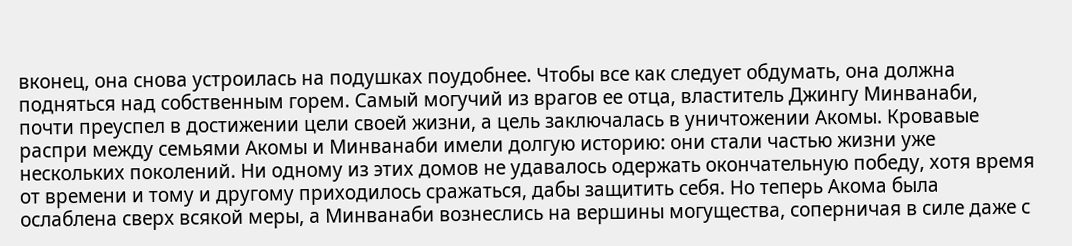вконец, она снова устроилась на подушках поудобнее. Чтобы все как следует обдумать, она должна подняться над собственным горем. Самый могучий из врагов ее отца, властитель Джингу Минванаби, почти преуспел в достижении цели своей жизни, а цель заключалась в уничтожении Акомы. Кровавые распри между семьями Акомы и Минванаби имели долгую историю: они стали частью жизни уже нескольких поколений. Ни одному из этих домов не удавалось одержать окончательную победу, хотя время от времени и тому и другому приходилось сражаться, дабы защитить себя. Но теперь Акома была ослаблена сверх всякой меры, а Минванаби вознеслись на вершины могущества, соперничая в силе даже с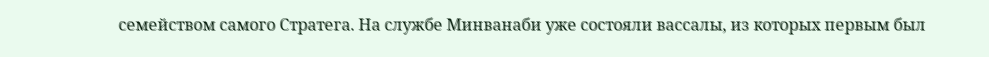семейством самого Стратега. На службе Минванаби уже состояли вассалы, из которых первым был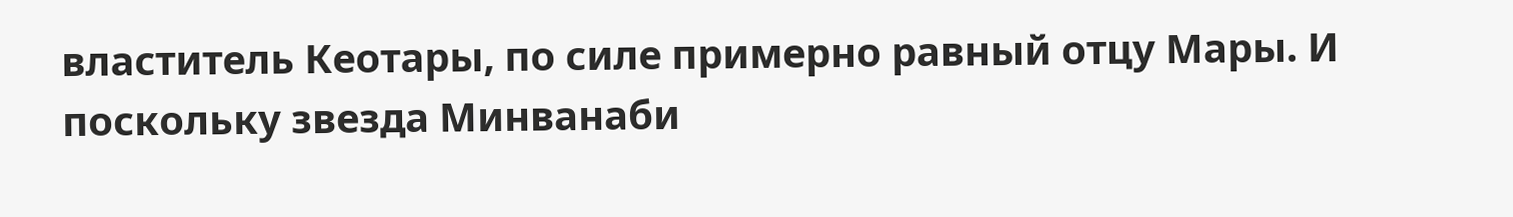властитель Кеотары, по силе примерно равный отцу Мары. И поскольку звезда Минванаби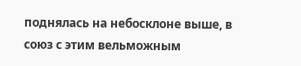поднялась на небосклоне выше, в союз с этим вельможным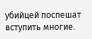убийцей поспешат вступить многие.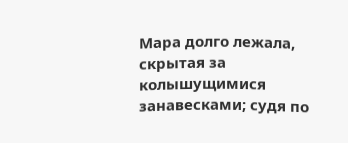Мара долго лежала, скрытая за колышущимися занавесками; судя по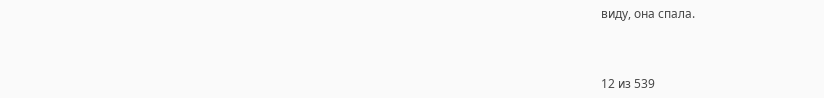виду, она спала.



12 из 539